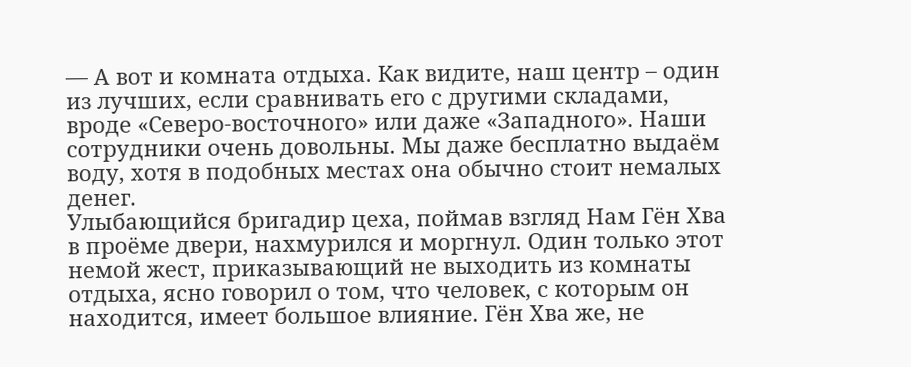— А вот и комната отдыха. Как видите, наш центр – один из лучших, если сравнивать его с другими складами, вроде «Северо-восточного» или даже «Западного». Наши сотрудники очень довольны. Мы даже бесплатно выдаём воду, хотя в подобных местах она обычно стоит немалых денег.
Улыбающийся бригадир цеха, поймав взгляд Нам Гён Хва в проёме двери, нахмурился и моргнул. Один только этот немой жест, приказывающий не выходить из комнаты отдыха, ясно говорил о том, что человек, с которым он находится, имеет большое влияние. Гён Хва же, не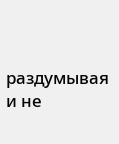раздумывая и не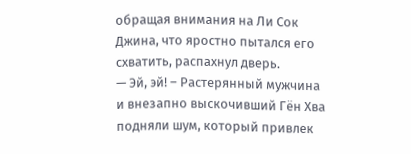обращая внимания на Ли Сок Джина, что яростно пытался его схватить, распахнул дверь.
— Эй, эй! – Растерянный мужчина и внезапно выскочивший Гён Хва подняли шум, который привлек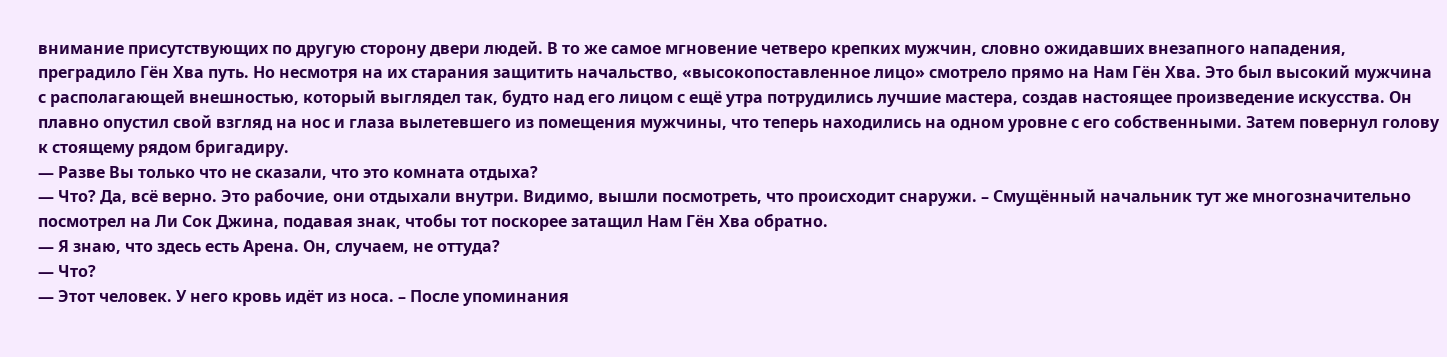внимание присутствующих по другую сторону двери людей. В то же самое мгновение четверо крепких мужчин, словно ожидавших внезапного нападения, преградило Гён Хва путь. Но несмотря на их старания защитить начальство, «высокопоставленное лицо» смотрело прямо на Нам Гён Хва. Это был высокий мужчина с располагающей внешностью, который выглядел так, будто над его лицом с ещё утра потрудились лучшие мастера, создав настоящее произведение искусства. Он плавно опустил свой взгляд на нос и глаза вылетевшего из помещения мужчины, что теперь находились на одном уровне с его собственными. Затем повернул голову к стоящему рядом бригадиру.
— Разве Вы только что не сказали, что это комната отдыха?
— Что? Да, всё верно. Это рабочие, они отдыхали внутри. Видимо, вышли посмотреть, что происходит снаружи. – Смущённый начальник тут же многозначительно посмотрел на Ли Сок Джина, подавая знак, чтобы тот поскорее затащил Нам Гён Хва обратно.
— Я знаю, что здесь есть Арена. Он, случаем, не оттуда?
— Что?
— Этот человек. У него кровь идёт из носа. – После упоминания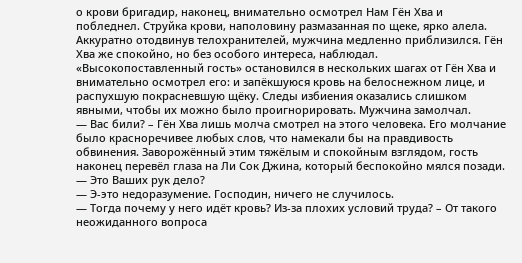о крови бригадир, наконец, внимательно осмотрел Нам Гён Хва и побледнел. Струйка крови, наполовину размазанная по щеке, ярко алела.
Аккуратно отодвинув телохранителей, мужчина медленно приблизился. Гён Хва же спокойно, но без особого интереса, наблюдал. «Высокопоставленный гость» остановился в нескольких шагах от Гён Хва и внимательно осмотрел его: и запёкшуюся кровь на белоснежном лице, и распухшую покрасневшую щёку. Следы избиения оказались слишком явными, чтобы их можно было проигнорировать. Мужчина замолчал.
— Вас били? – Гён Хва лишь молча смотрел на этого человека. Его молчание было красноречивее любых слов, что намекали бы на правдивость обвинения. Заворожённый этим тяжёлым и спокойным взглядом, гость наконец перевёл глаза на Ли Сок Джина, который беспокойно мялся позади.
— Это Ваших рук дело?
— Э-это недоразумение. Господин, ничего не случилось.
— Тогда почему у него идёт кровь? Из-за плохих условий труда? – От такого неожиданного вопроса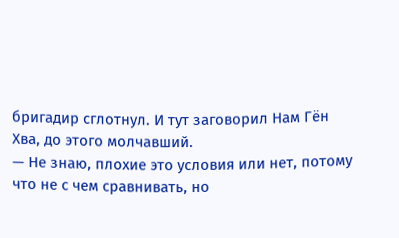бригадир сглотнул. И тут заговорил Нам Гён Хва, до этого молчавший.
— Не знаю, плохие это условия или нет, потому что не с чем сравнивать, но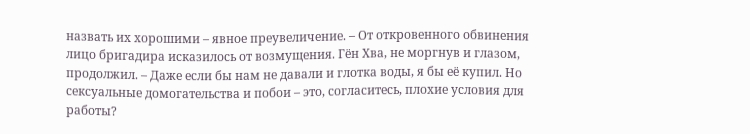назвать их хорошими – явное преувеличение. – От откровенного обвинения лицо бригадира исказилось от возмущения. Гён Хва, не моргнув и глазом, продолжил. – Даже если бы нам не давали и глотка воды, я бы её купил. Но сексуальные домогательства и побои – это, согласитесь, плохие условия для работы?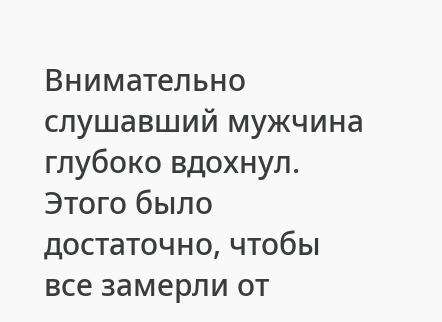Внимательно слушавший мужчина глубоко вдохнул. Этого было достаточно, чтобы все замерли от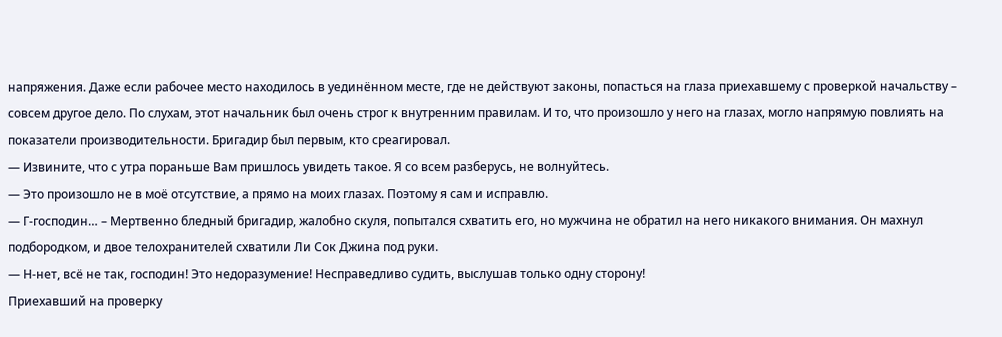напряжения. Даже если рабочее место находилось в уединённом месте, где не действуют законы, попасться на глаза приехавшему с проверкой начальству – совсем другое дело. По слухам, этот начальник был очень строг к внутренним правилам. И то, что произошло у него на глазах, могло напрямую повлиять на показатели производительности. Бригадир был первым, кто среагировал.
— Извините, что с утра пораньше Вам пришлось увидеть такое. Я со всем разберусь, не волнуйтесь.
— Это произошло не в моё отсутствие, а прямо на моих глазах. Поэтому я сам и исправлю.
— Г-господин… – Мертвенно бледный бригадир, жалобно скуля, попытался схватить его, но мужчина не обратил на него никакого внимания. Он махнул подбородком, и двое телохранителей схватили Ли Сок Джина под руки.
— Н-нет, всё не так, господин! Это недоразумение! Несправедливо судить, выслушав только одну сторону!
Приехавший на проверку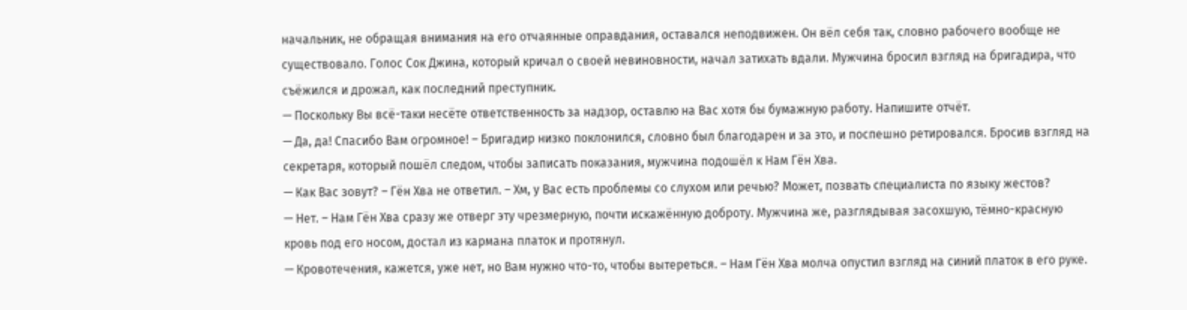начальник, не обращая внимания на его отчаянные оправдания, оставался неподвижен. Он вёл себя так, словно рабочего вообще не существовало. Голос Сок Джина, который кричал о своей невиновности, начал затихать вдали. Мужчина бросил взгляд на бригадира, что съёжился и дрожал, как последний преступник.
— Поскольку Вы всё-таки несёте ответственность за надзор, оставлю на Вас хотя бы бумажную работу. Напишите отчёт.
— Да, да! Спасибо Вам огромное! – Бригадир низко поклонился, словно был благодарен и за это, и поспешно ретировался. Бросив взгляд на секретаря, который пошёл следом, чтобы записать показания, мужчина подошёл к Нам Гён Хва.
— Как Вас зовут? – Гён Хва не ответил. – Хм, у Вас есть проблемы со слухом или речью? Может, позвать специалиста по языку жестов?
— Нет. – Нам Гён Хва сразу же отверг эту чрезмерную, почти искажённую доброту. Мужчина же, разглядывая засохшую, тёмно-красную кровь под его носом, достал из кармана платок и протянул.
— Кровотечения, кажется, уже нет, но Вам нужно что-то, чтобы вытереться. – Нам Гён Хва молча опустил взгляд на синий платок в его руке.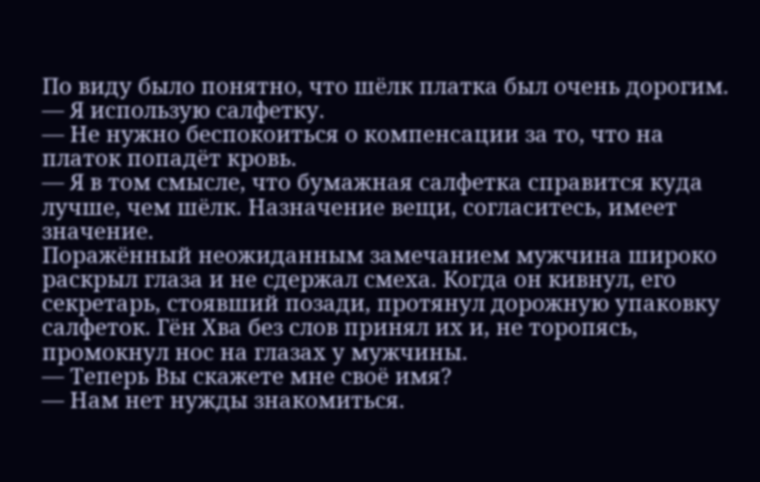По виду было понятно, что шёлк платка был очень дорогим.
— Я использую салфетку.
— Не нужно беспокоиться о компенсации за то, что на платок попадёт кровь.
— Я в том смысле, что бумажная салфетка справится куда лучше, чем шёлк. Назначение вещи, согласитесь, имеет значение.
Поражённый неожиданным замечанием мужчина широко раскрыл глаза и не сдержал смеха. Когда он кивнул, его секретарь, стоявший позади, протянул дорожную упаковку салфеток. Гён Хва без слов принял их и, не торопясь, промокнул нос на глазах у мужчины.
— Теперь Вы скажете мне своё имя?
— Нам нет нужды знакомиться.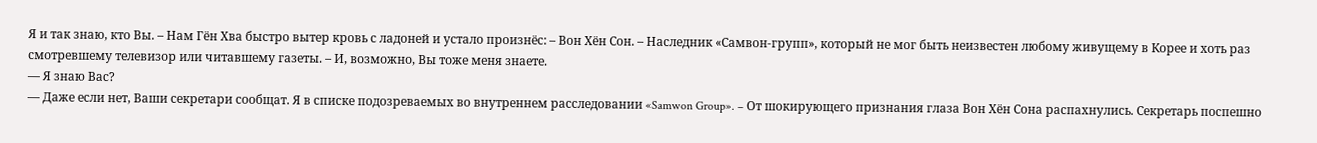Я и так знаю, кто Вы. – Нам Гён Хва быстро вытер кровь с ладоней и устало произнёс: – Вон Хён Сон. – Наследник «Самвон-групп», который не мог быть неизвестен любому живущему в Корее и хоть раз смотревшему телевизор или читавшему газеты. – И, возможно, Вы тоже меня знаете.
— Я знаю Вас?
— Даже если нет, Ваши секретари сообщат. Я в списке подозреваемых во внутреннем расследовании «Samwon Group». – От шокирующего признания глаза Вон Хён Сона распахнулись. Секретарь поспешно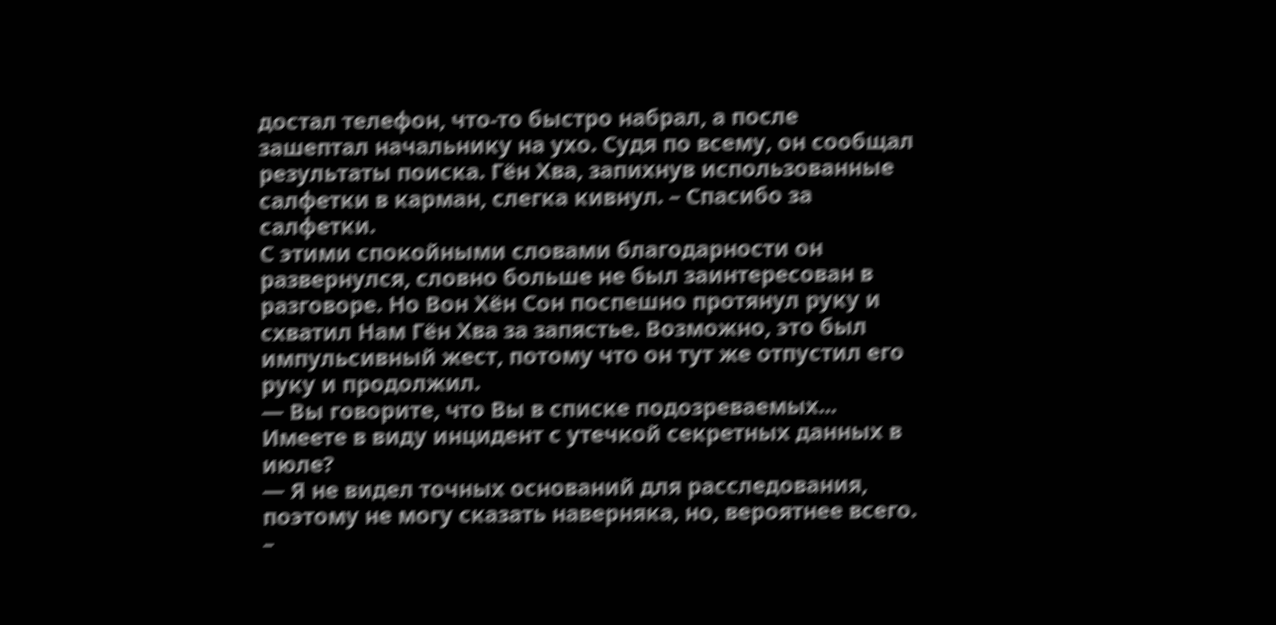достал телефон, что-то быстро набрал, а после зашептал начальнику на ухо. Судя по всему, он сообщал результаты поиска. Гён Хва, запихнув использованные салфетки в карман, слегка кивнул. – Спасибо за салфетки.
С этими спокойными словами благодарности он развернулся, словно больше не был заинтересован в разговоре. Но Вон Хён Сон поспешно протянул руку и схватил Нам Гён Хва за запястье. Возможно, это был импульсивный жест, потому что он тут же отпустил его руку и продолжил.
— Вы говорите, что Вы в списке подозреваемых... Имеете в виду инцидент с утечкой секретных данных в июле?
— Я не видел точных оснований для расследования, поэтому не могу сказать наверняка, но, вероятнее всего. –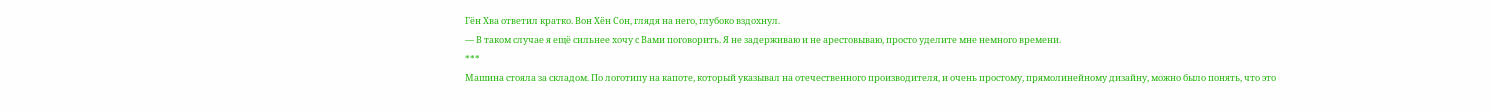Гён Хва ответил кратко. Вон Хён Сон, глядя на него, глубоко вздохнул.
— В таком случае я ещё сильнее хочу с Вами поговорить. Я не задерживаю и не арестовываю, просто уделите мне немного времени.
***
Машина стояла за складом. По логотипу на капоте, который указывал на отечественного производителя, и очень простому, прямолинейному дизайну, можно было понять, что это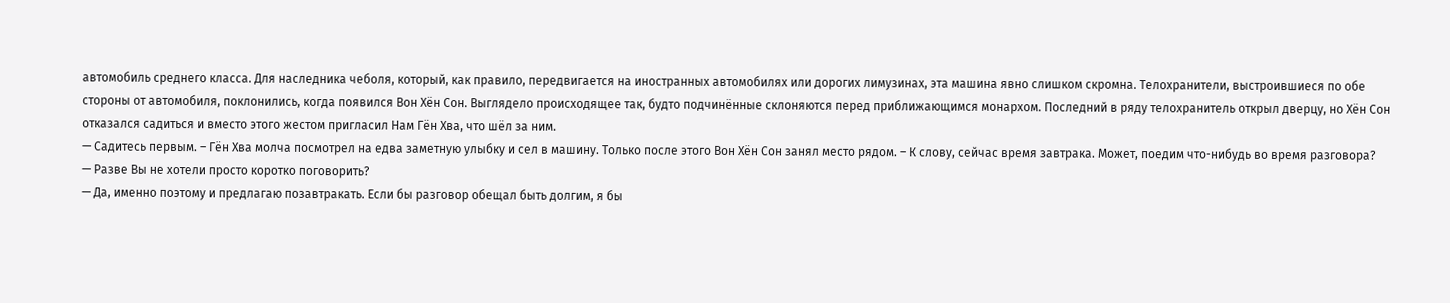автомобиль среднего класса. Для наследника чеболя, который, как правило, передвигается на иностранных автомобилях или дорогих лимузинах, эта машина явно слишком скромна. Телохранители, выстроившиеся по обе стороны от автомобиля, поклонились, когда появился Вон Хён Сон. Выглядело происходящее так, будто подчинённые склоняются перед приближающимся монархом. Последний в ряду телохранитель открыл дверцу, но Хён Сон отказался садиться и вместо этого жестом пригласил Нам Гён Хва, что шёл за ним.
— Садитесь первым. – Гён Хва молча посмотрел на едва заметную улыбку и сел в машину. Только после этого Вон Хён Сон занял место рядом. – К слову, сейчас время завтрака. Может, поедим что-нибудь во время разговора?
— Разве Вы не хотели просто коротко поговорить?
— Да, именно поэтому и предлагаю позавтракать. Если бы разговор обещал быть долгим, я бы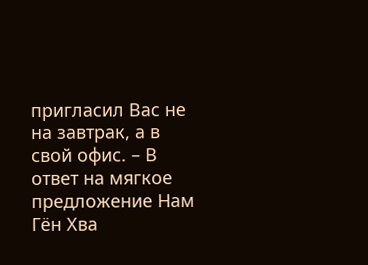пригласил Вас не на завтрак, а в свой офис. – В ответ на мягкое предложение Нам Гён Хва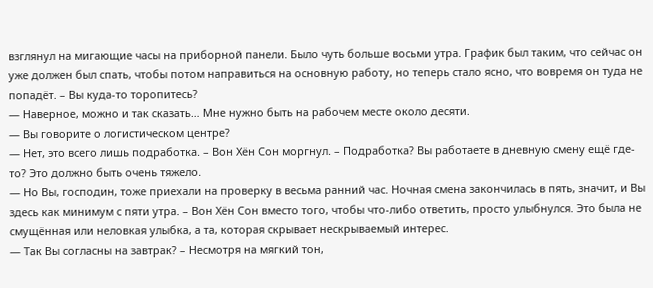взглянул на мигающие часы на приборной панели. Было чуть больше восьми утра. График был таким, что сейчас он уже должен был спать, чтобы потом направиться на основную работу, но теперь стало ясно, что вовремя он туда не попадёт. – Вы куда-то торопитесь?
— Наверное, можно и так сказать… Мне нужно быть на рабочем месте около десяти.
— Вы говорите о логистическом центре?
— Нет, это всего лишь подработка. – Вон Хён Сон моргнул. – Подработка? Вы работаете в дневную смену ещё где-то? Это должно быть очень тяжело.
— Но Вы, господин, тоже приехали на проверку в весьма ранний час. Ночная смена закончилась в пять, значит, и Вы здесь как минимум с пяти утра. – Вон Хён Сон вместо того, чтобы что-либо ответить, просто улыбнулся. Это была не смущённая или неловкая улыбка, а та, которая скрывает нескрываемый интерес.
— Так Вы согласны на завтрак? – Несмотря на мягкий тон,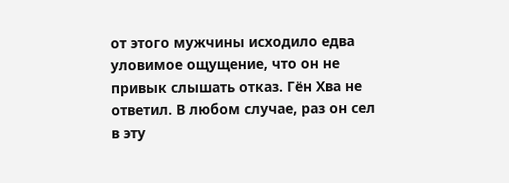от этого мужчины исходило едва уловимое ощущение, что он не привык слышать отказ. Гён Хва не ответил. В любом случае, раз он сел в эту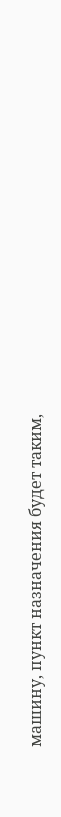машину, пункт назначения будет таким,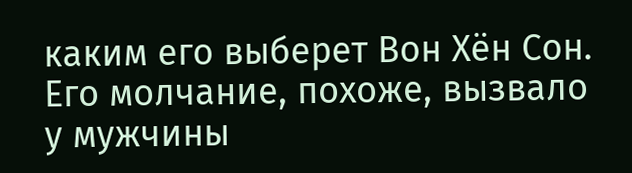каким его выберет Вон Хён Сон. Его молчание, похоже, вызвало у мужчины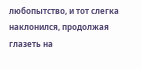любопытство, и тот слегка наклонился, продолжая глазеть на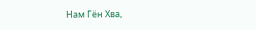Нам Гён Хва,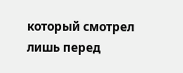который смотрел лишь перед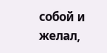собой и желал,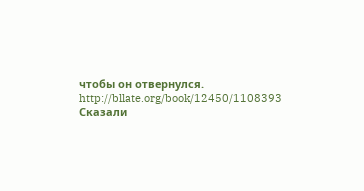чтобы он отвернулся.
http://bllate.org/book/12450/1108393
Сказали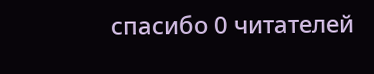спасибо 0 читателей